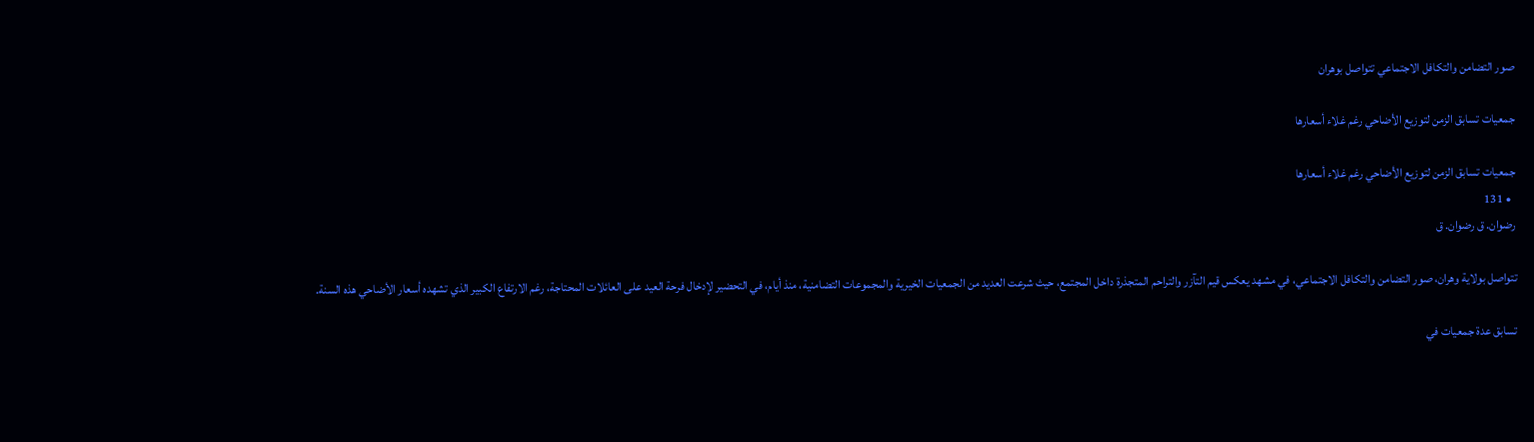صور التضامن والتكافل الاجتماعي تتواصل بوهران

جمعيات تسابق الزمن لتوزيع الأضاحي رغم غلاء أسعارها

جمعيات تسابق الزمن لتوزيع الأضاحي رغم غلاء أسعارها
  • 131
رضوان. ق رضوان. ق

تتواصل بولاية وهران، صور التضامن والتكافل الاجتماعي، في مشهد يعكس قيم التآزر والتراحم المتجذرة داخل المجتمع، حيث شرعت العديد من الجمعيات الخيرية والمجموعات التضامنية، منذ أيام، في التحضير لإدخال فرحة العيد على العائلات المحتاجة، رغم الارتفاع الكبير الذي تشهده أسعار الأضاحي هذه السنة.

تسابق عدة جمعيات في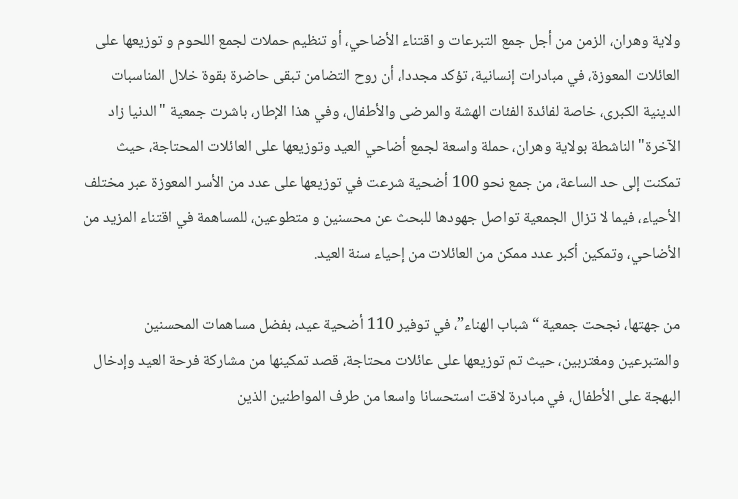ولاية وهران، الزمن من أجل جمع التبرعات و اقتناء الأضاحي، أو تنظيم حملات لجمع اللحوم و توزيعها على العائلات المعوزة، في مبادرات إنسانية، تؤكد مجددا، أن روح التضامن تبقى حاضرة بقوة خلال المناسبات الدينية الكبرى، خاصة لفائدة الفئات الهشة والمرضى والأطفال، وفي هذا الإطار، باشرت جمعية "الدنيا زاد الآخرة" الناشطة بولاية وهران، حملة واسعة لجمع أضاحي العيد وتوزيعها على العائلات المحتاجة، حيث تمكنت إلى حد الساعة، من جمع نحو 100 أضحية شرعت في توزيعها على عدد من الأسر المعوزة عبر مختلف الأحياء، فيما لا تزال الجمعية تواصل جهودها للبحث عن محسنين و متطوعين، للمساهمة في اقتناء المزيد من الأضاحي، وتمكين أكبر عدد ممكن من العائلات من إحياء سنة العيد.

من جهتها، نجحت جمعية “شباب الهناء”، في توفير 110 أضحية عيد، بفضل مساهمات المحسنين والمتبرعين ومغتربين، حيث تم توزيعها على عائلات محتاجة، قصد تمكينها من مشاركة فرحة العيد وإدخال البهجة على الأطفال، في مبادرة لاقت استحسانا واسعا من طرف المواطنين الذين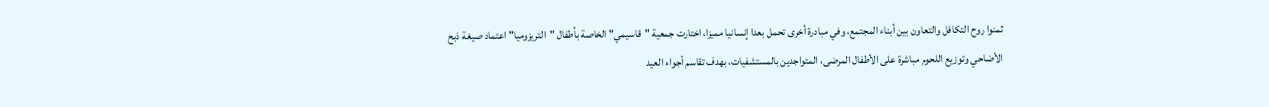ثمنوا روح التكافل والتعاون بين أبناء المجتمع، وفي مبادرة أخرى تحمل بعدا إنسانيا مميزا، اختارت جمعية "قاسيمي" الخاصة بأطفال "التريزوميا" اعتماد صيغة ذبح الأضاحي وتوزيع اللحوم مباشرة على الأطفال المرضى، المتواجدين بالمستشفيات، بهدف تقاسم أجواء العيد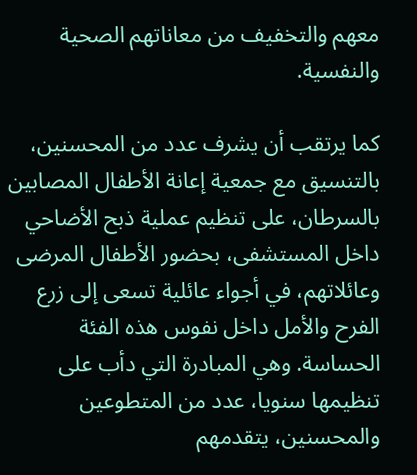معهم والتخفيف من معاناتهم الصحية والنفسية.

كما يرتقب أن يشرف عدد من المحسنين، بالتنسيق مع جمعية إعانة الأطفال المصابين بالسرطان، على تنظيم عملية ذبح الأضاحي داخل المستشفى، بحضور الأطفال المرضى وعائلاتهم، في أجواء عائلية تسعى إلى زرع الفرح والأمل داخل نفوس هذه الفئة الحساسة. وهي المبادرة التي دأب على تنظيمها سنويا، عدد من المتطوعين والمحسنين، يتقدمهم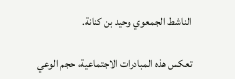الناشط الجمعوي وحيد بن كنانة.

تعكس هذه المبادرات الاجتماعية، حجم الوعي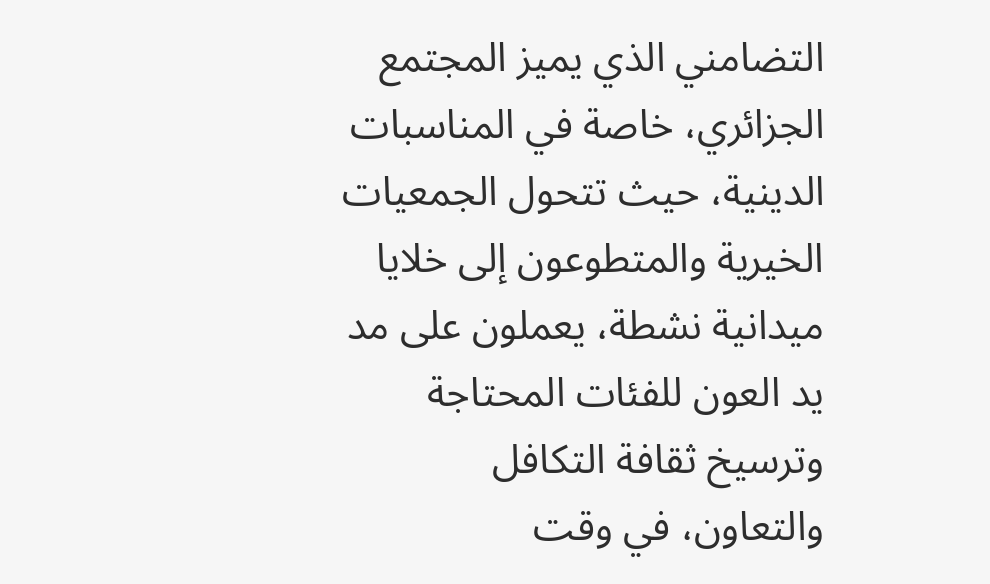التضامني الذي يميز المجتمع الجزائري، خاصة في المناسبات الدينية، حيث تتحول الجمعيات الخيرية والمتطوعون إلى خلايا ميدانية نشطة، يعملون على مد يد العون للفئات المحتاجة وترسيخ ثقافة التكافل والتعاون، في وقت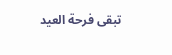تبقى فرحة العيد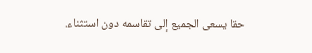حقا يسعى الجميع إلى تقاسمه دون استثناء.